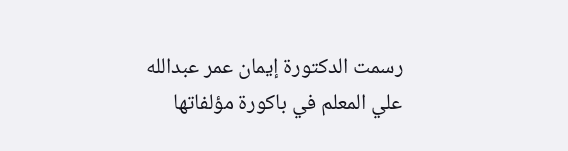رسمت الدكتورة إيمان عمر عبدالله علي المعلم في باكورة مؤلفاتها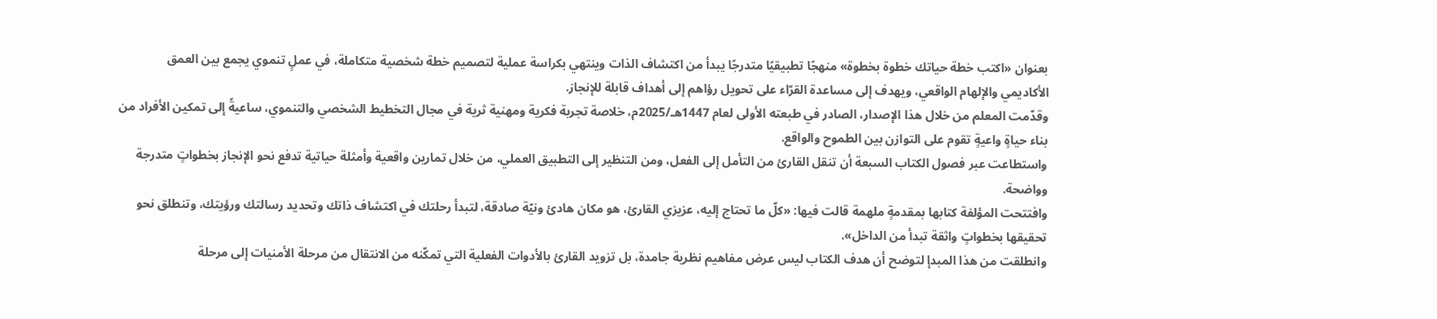بعنوان «اكتب خطة حياتك خطوة بخطوة» منهجًا تطبيقيًا متدرجًا يبدأ من اكتشاف الذات وينتهي بكراسة عملية لتصميم خطة شخصية متكاملة، في عملٍ تنموي يجمع بين العمق الأكاديمي والإلهام الواقعي، ويهدف إلى مساعدة القرّاء على تحويل رؤاهم إلى أهداف قابلة للإنجاز.
وقدّمت المعلم من خلال هذا الإصدار، الصادر في طبعته الأولى لعام 1447هـ/2025م، خلاصة تجربة فكرية ومهنية ثرية في مجال التخطيط الشخصي والتنموي، ساعيةً إلى تمكين الأفراد من بناء حياةٍ واعيةٍ تقوم على التوازن بين الطموح والواقع.
واستطاعت عبر فصول الكتاب السبعة أن تنقل القارئ من التأمل إلى الفعل، ومن التنظير إلى التطبيق العملي، من خلال تمارين واقعية وأمثلة حياتية تدفع نحو الإنجاز بخطواتٍ متدرجة وواضحة.
وافتتحت المؤلفة كتابها بمقدمةٍ ملهمة قالت فيها: «كلّ ما تحتاج إليه، عزيزي القارئ، هو مكان هادئ ونيّة صادقة، لتبدأ رحلتك في اكتشاف ذاتك وتحديد رسالتك ورؤيتك، وتنطلق نحو تحقيقها بخطواتٍ واثقة تبدأ من الداخل».
وانطلقت من هذا المبدإ لتوضح أن هدف الكتاب ليس عرض مفاهيم نظرية جامدة، بل تزويد القارئ بالأدوات الفعلية التي تمكّنه من الانتقال من مرحلة الأمنيات إلى مرحلة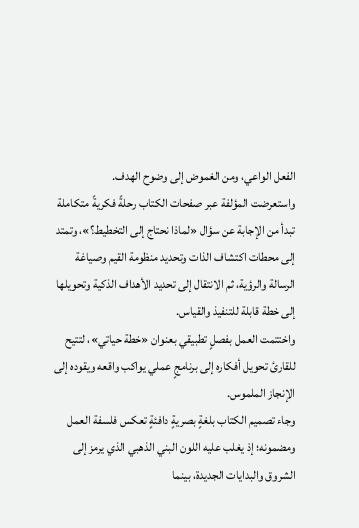الفعل الواعي، ومن الغموض إلى وضوح الهدف.
واستعرضت المؤلفة عبر صفحات الكتاب رحلةً فكريةً متكاملة تبدأ من الإجابة عن سؤال «لماذا نحتاج إلى التخطيط؟»، وتمتد إلى محطات اكتشاف الذات وتحديد منظومة القيم وصياغة الرسالة والرؤية، ثم الانتقال إلى تحديد الأهداف الذكية وتحويلها إلى خطة قابلة للتنفيذ والقياس.
واختتمت العمل بفصلٍ تطبيقي بعنوان «خطة حياتي»، لتتيح للقارئ تحويل أفكاره إلى برنامجٍ عملي يواكب واقعه ويقوده إلى الإنجاز الملموس.
وجاء تصميم الكتاب بلغةٍ بصريةٍ دافئةٍ تعكس فلسفة العمل ومضمونه؛ إذ يغلب عليه اللون البني الذهبي الذي يرمز إلى الشروق والبدايات الجديدة، بينما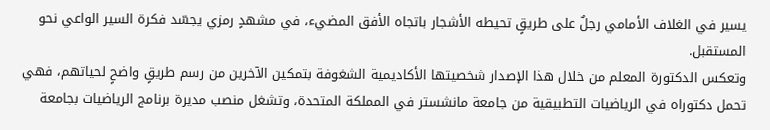يسير في الغلاف الأمامي رجلٌ على طريقٍ تحيطه الأشجار باتجاه الأفق المضيء، في مشهدٍ رمزي يجسّد فكرة السير الواعي نحو المستقبل.
وتعكس الدكتورة المعلم من خلال هذا الإصدار شخصيتها الأكاديمية الشغوفة بتمكين الآخرين من رسم طريقٍ واضحٍ لحياتهم، فهي تحمل دكتوراه في الرياضيات التطبيقية من جامعة مانشستر في المملكة المتحدة، وتشغل منصب مديرة برنامج الرياضيات بجامعة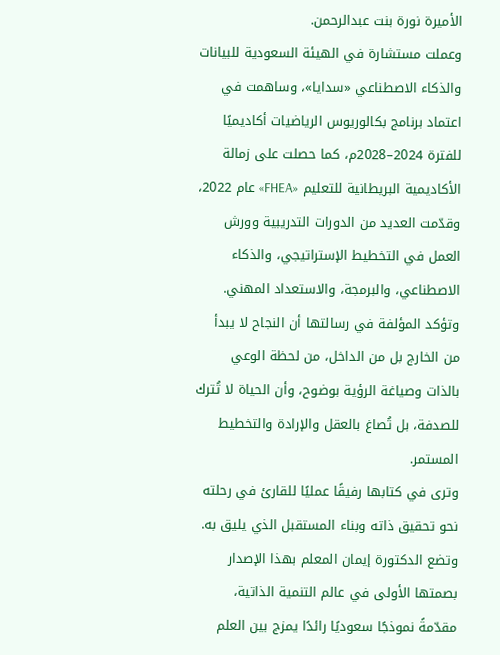الأميرة نورة بنت عبدالرحمن.
وعملت مستشارة في الهيئة السعودية للبيانات والذكاء الاصطناعي «سدايا»، وساهمت في اعتماد برنامج بكالوريوس الرياضيات أكاديميًا للفترة 2024–2028م، كما حصلت على زمالة الأكاديمية البريطانية للتعليم «FHEA» عام 2022، وقدّمت العديد من الدورات التدريبية وورش العمل في التخطيط الإستراتيجي، والذكاء الاصطناعي، والبرمجة، والاستعداد المهني.
وتؤكد المؤلفة في رسالتها أن النجاح لا يبدأ من الخارج بل من الداخل، من لحظة الوعي بالذات وصياغة الرؤية بوضوح، وأن الحياة لا تُترك للصدفة، بل تُصاغ بالعقل والإرادة والتخطيط المستمر.
وترى في كتابها رفيقًا عمليًا للقارئ في رحلته نحو تحقيق ذاته وبناء المستقبل الذي يليق به.
وتضع الدكتورة إيمان المعلم بهذا الإصدار بصمتها الأولى في عالم التنمية الذاتية، مقدّمةً نموذجًا سعوديًا رائدًا يمزج بين العلم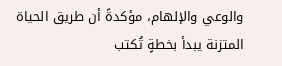والوعي والإلهام، مؤكدةً أن طريق الحياة المتزنة يبدأ بخطةٍ تُكتب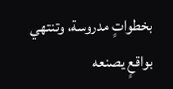بخطواتٍ مدروسة، وتنتهي بواقعٍ يصنعه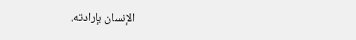الإنسان بإرادته.